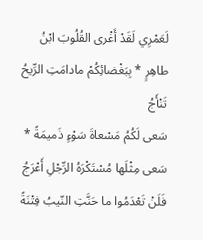لَعَمْرِي لَقَدْ أَغْرى القُلُوبَ ابْنُ طاهِرٍ * بِبَغْضائِكُمْ مادامَتِ الرِّيحُ تَنْأَجُ
سَعى لَكُمُ مَسْعاةَ سَوْءٍ ذَميمَةً * سَعى مِثْلَها مُسْتَكْرَهُ الرِّجْلِ أَعْرَجُ
فَلَنْ تَعْدَمُوا ما حَنَّتِ النّيبُ فِتْنَةً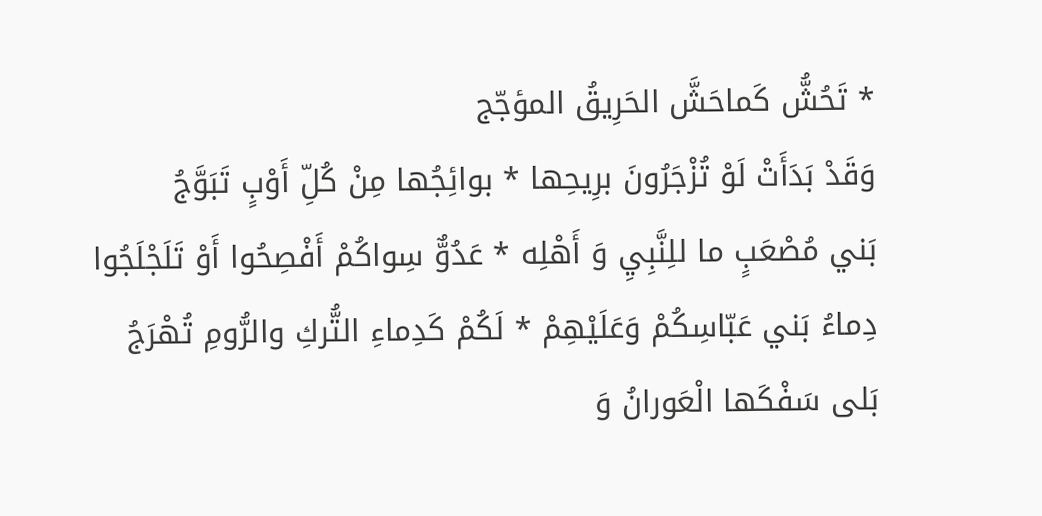* تَحُشُّ كَماحَشَّ الحَرِيقُ المؤجّج
وَقَدْ بَدَأَتْ لَوْ تُزْجَرُونَ برِيحِها * بوائِجُها مِنْ كُلِّ أَوْبٍ تَبَوَّجُ
بَني مُصْعَبٍ ما للِنَّبِيِ وَ أَهْلِه * عَدُوٌّ سِواكُمْ أَفْصِحُوا أَوْ تَلَجْلَجُوا
دِماءُ بَني عَبّاسِكُمْ وَعَلَيْهِمْ * لَكُمْ كَدِماءِ التُّركِ والرُّومِ تُهْرَجُ
بَلى سَفْكَها الْعَورانُ وَ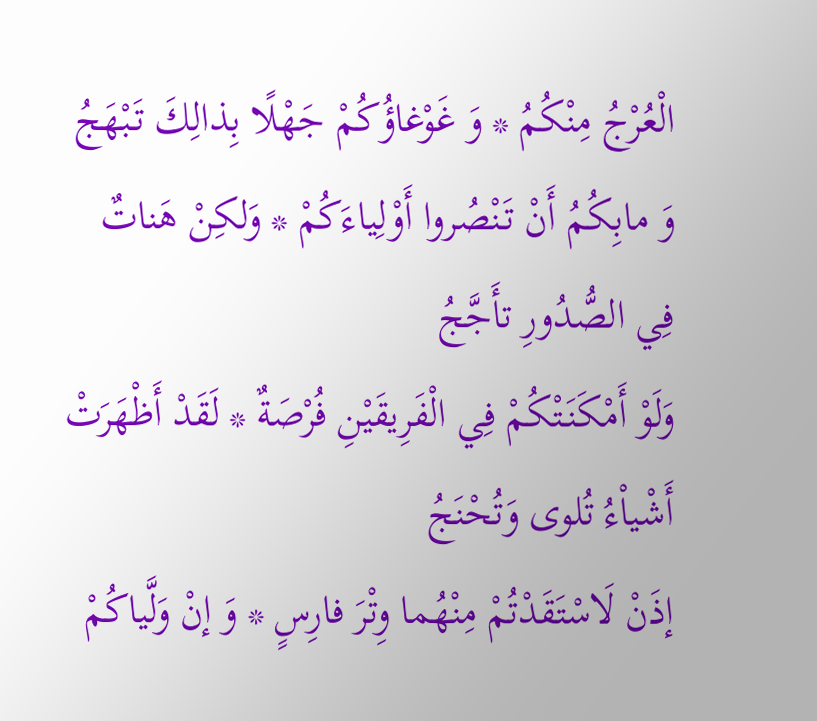الْعُرْجُ مِنْكُمُ * وَ غَوْغاؤُكُمْ جَهْلًا بِذالِكَ تَبْهَجُ
وَ مابِكُمُ أَنْ تَنْصُروا أَوْلِياءَكُمْ * وَلكِنْ هَناتٌ فِي الصُّدُورِ تأَجَّجُ
وَلَوْ أَمْكَنَتْكُمْ فِي الْفَرِيقَيْنِ فُرْصَةٌ * لَقَدْ أَظْهَرَتْ أَشْياْءُ تُلوى وَتُحْنَجُ
إذَنْ لَاسْتَقَدْتُمْ مِنْهُما وِتْرَ فارِسٍ * وَ إنْ وَلَّياكُمْ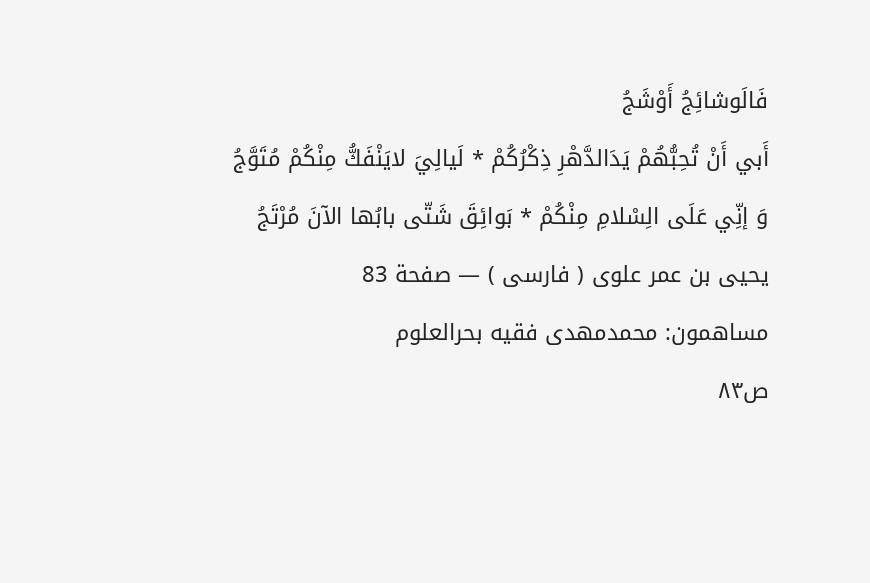فَالَوشائِجُ أَوْشَجُ
أَبي أَنْ تُحِبُّهُمْ يَدَالدَّهْرِ ذِكْرُكُمْ * لَيالِيَ لايَنْفَكُّ مِنْكُمْ مُتَوَّجُ
وَ إنِّي عَلَى الِسْلامِ مِنْكُمْ * بَوائِقَ شَتّى بابُها الآنَ مُرْتَجُ
يحيى بن عمر علوى ( فارسى ) — صفحة 83
مساهمون: محمدمهدى فقيه بحرالعلوم
ص٨٣